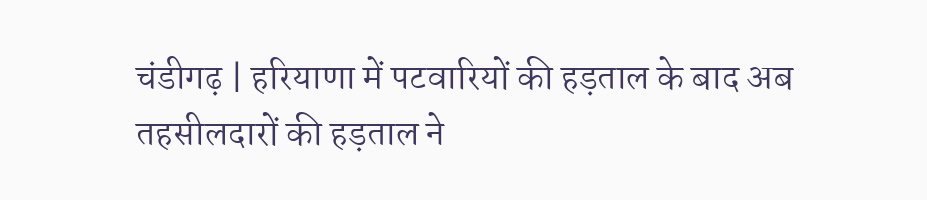चंडीगढ़ | हरियाणा में पटवारियों की हड़ताल के बाद अब तहसीलदारों की हड़ताल ने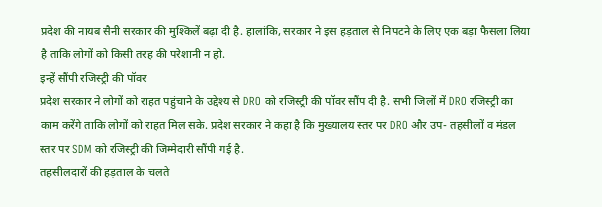प्रदेश की नायब सैनी सरकार की मुश्किलें बढ़ा दी है. हालांकि, सरकार ने इस हड़ताल से निपटने के लिए एक बड़ा फैसला लिया है ताकि लोगों को किसी तरह की परेशानी न हो.
इन्हें सौंपी रजिस्ट्री की पॉवर
प्रदेश सरकार ने लोगों को राहत पहुंचाने के उद्देश्य से DRO को रजिस्ट्री की पॉवर सौंप दी है. सभी जिलों में DRO रजिस्ट्री का काम करेंगे ताकि लोगों को राहत मिल सके. प्रदेश सरकार ने कहा है कि मुख्यालय स्तर पर DRO और उप- तहसीलों व मंडल स्तर पर SDM को रजिस्ट्री की जिम्मेदारी सौंपी गई है.
तहसीलदारों की हड़ताल के चलते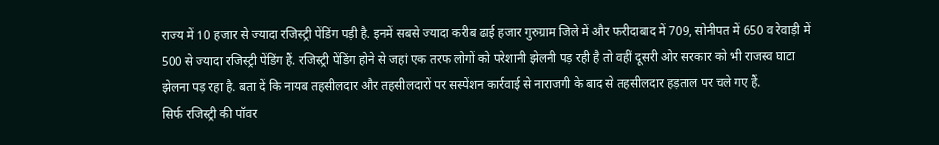राज्य में 10 हजार से ज्यादा रजिस्ट्री पेंडिंग पड़ी है. इनमें सबसे ज्यादा करीब ढाई हजार गुरुग्राम जिले में और फरीदाबाद में 709, सोनीपत में 650 व रेवाड़ी में 500 से ज्यादा रजिस्ट्री पेंडिंग हैं. रजिस्ट्री पेंडिंग होने से जहां एक तरफ लोगों को परेशानी झेलनी पड़ रही है तो वहीं दूसरी ओर सरकार को भी राजस्व घाटा झेलना पड़ रहा है. बता दें कि नायब तहसीलदार और तहसीलदारों पर सस्पेंशन कार्रवाई से नाराजगी के बाद से तहसीलदार हड़ताल पर चले गए हैं.
सिर्फ रजिस्ट्री की पॉवर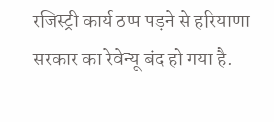रजिस्ट्री कार्य ठप्प पड़ने से हरियाणा सरकार का रेवेन्यू बंद हो गया है.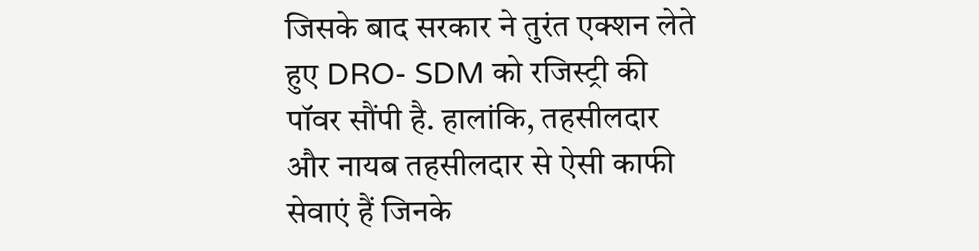जिसके बाद सरकार ने तुरंत एक्शन लेते हुए DRO- SDM को रजिस्ट्री की पॉवर सौंपी है. हालांकि, तहसीलदार और नायब तहसीलदार से ऐसी काफी सेवाएं हैं जिनके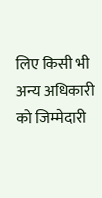लिए किसी भी अन्य अधिकारी को जिम्मेदारी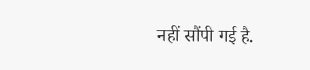नहीं सौंपी गई है.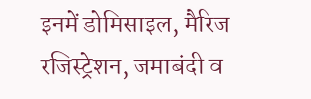इनमें डोमिसाइल, मैरिज रजिस्ट्रेशन, जमाबंदी व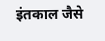इंतकाल जैसे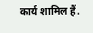कार्य शामिल हैं.